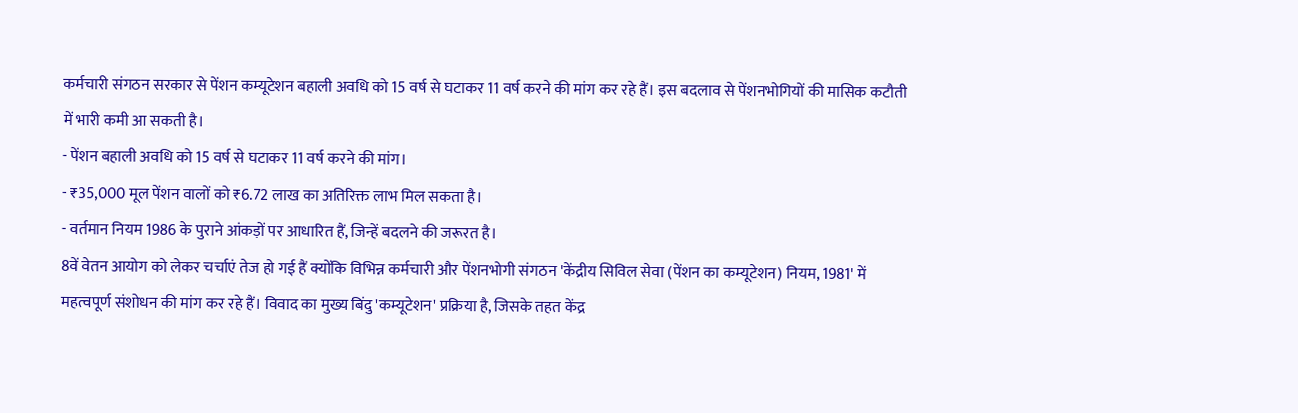कर्मचारी संगठन सरकार से पेंशन कम्यूटेशन बहाली अवधि को 15 वर्ष से घटाकर 11 वर्ष करने की मांग कर रहे हैं। इस बदलाव से पेंशनभोगियों की मासिक कटौती में भारी कमी आ सकती है।
- पेंशन बहाली अवधि को 15 वर्ष से घटाकर 11 वर्ष करने की मांग।
- ₹35,000 मूल पेंशन वालों को ₹6.72 लाख का अतिरिक्त लाभ मिल सकता है।
- वर्तमान नियम 1986 के पुराने आंकड़ों पर आधारित हैं, जिन्हें बदलने की जरूरत है।
8वें वेतन आयोग को लेकर चर्चाएं तेज हो गई हैं क्योंकि विभिन्न कर्मचारी और पेंशनभोगी संगठन 'केंद्रीय सिविल सेवा (पेंशन का कम्यूटेशन) नियम, 1981' में महत्वपूर्ण संशोधन की मांग कर रहे हैं। विवाद का मुख्य बिंदु 'कम्यूटेशन' प्रक्रिया है, जिसके तहत केंद्र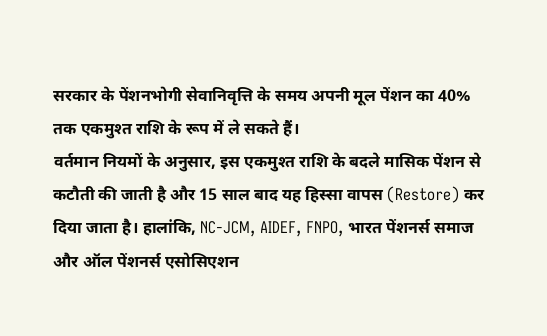सरकार के पेंशनभोगी सेवानिवृत्ति के समय अपनी मूल पेंशन का 40% तक एकमुश्त राशि के रूप में ले सकते हैं।
वर्तमान नियमों के अनुसार, इस एकमुश्त राशि के बदले मासिक पेंशन से कटौती की जाती है और 15 साल बाद यह हिस्सा वापस (Restore) कर दिया जाता है। हालांकि, NC-JCM, AIDEF, FNPO, भारत पेंशनर्स समाज और ऑल पेंशनर्स एसोसिएशन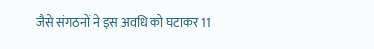जैसे संगठनों ने इस अवधि को घटाकर 11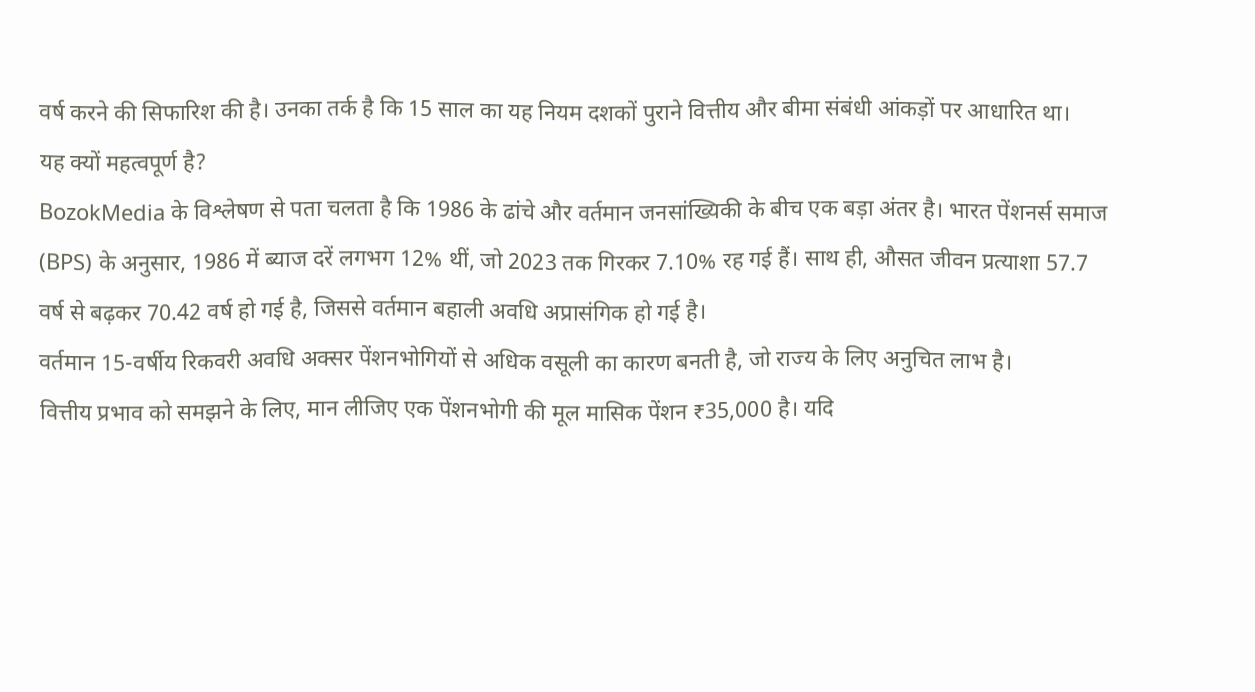वर्ष करने की सिफारिश की है। उनका तर्क है कि 15 साल का यह नियम दशकों पुराने वित्तीय और बीमा संबंधी आंकड़ों पर आधारित था।
यह क्यों महत्वपूर्ण है?
BozokMedia के विश्लेषण से पता चलता है कि 1986 के ढांचे और वर्तमान जनसांख्यिकी के बीच एक बड़ा अंतर है। भारत पेंशनर्स समाज (BPS) के अनुसार, 1986 में ब्याज दरें लगभग 12% थीं, जो 2023 तक गिरकर 7.10% रह गई हैं। साथ ही, औसत जीवन प्रत्याशा 57.7 वर्ष से बढ़कर 70.42 वर्ष हो गई है, जिससे वर्तमान बहाली अवधि अप्रासंगिक हो गई है।
वर्तमान 15-वर्षीय रिकवरी अवधि अक्सर पेंशनभोगियों से अधिक वसूली का कारण बनती है, जो राज्य के लिए अनुचित लाभ है।
वित्तीय प्रभाव को समझने के लिए, मान लीजिए एक पेंशनभोगी की मूल मासिक पेंशन ₹35,000 है। यदि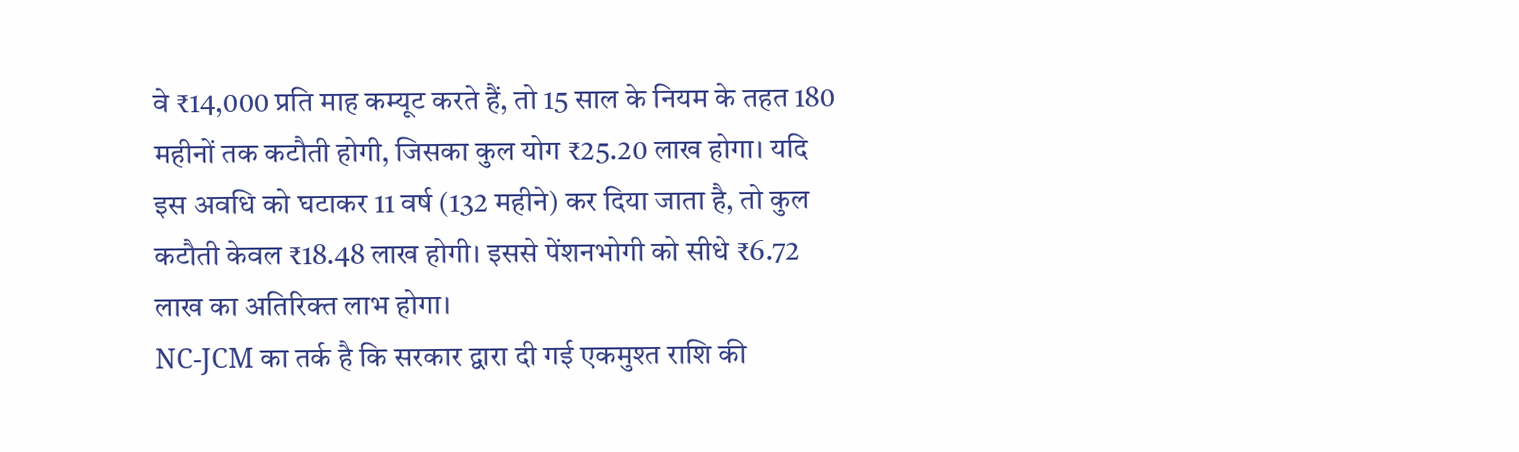वे ₹14,000 प्रति माह कम्यूट करते हैं, तो 15 साल के नियम के तहत 180 महीनों तक कटौती होगी, जिसका कुल योग ₹25.20 लाख होगा। यदि इस अवधि को घटाकर 11 वर्ष (132 महीने) कर दिया जाता है, तो कुल कटौती केवल ₹18.48 लाख होगी। इससे पेंशनभोगी को सीधे ₹6.72 लाख का अतिरिक्त लाभ होगा।
NC-JCM का तर्क है कि सरकार द्वारा दी गई एकमुश्त राशि की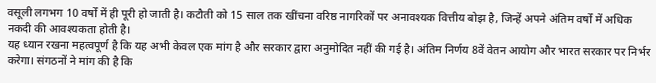वसूली लगभग 10 वर्षों में ही पूरी हो जाती है। कटौती को 15 साल तक खींचना वरिष्ठ नागरिकों पर अनावश्यक वित्तीय बोझ है, जिन्हें अपने अंतिम वर्षों में अधिक नकदी की आवश्यकता होती है।
यह ध्यान रखना महत्वपूर्ण है कि यह अभी केवल एक मांग है और सरकार द्वारा अनुमोदित नहीं की गई है। अंतिम निर्णय 8वें वेतन आयोग और भारत सरकार पर निर्भर करेगा। संगठनों ने मांग की है कि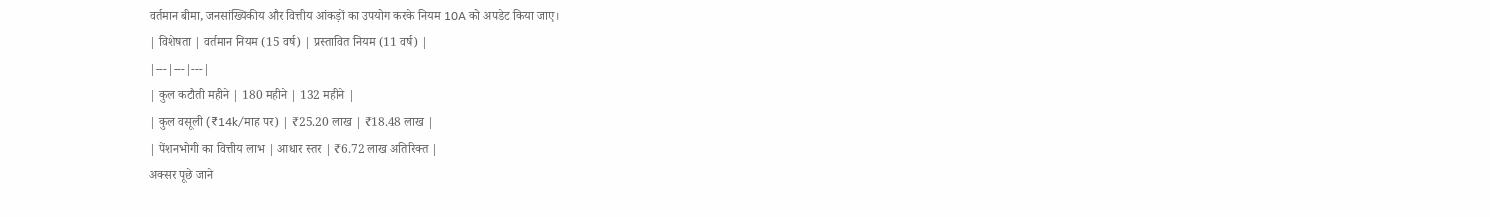वर्तमान बीमा, जनसांख्यिकीय और वित्तीय आंकड़ों का उपयोग करके नियम 10A को अपडेट किया जाए।
| विशेषता | वर्तमान नियम (15 वर्ष) | प्रस्तावित नियम (11 वर्ष) |
|---|---|---|
| कुल कटौती महीने | 180 महीने | 132 महीने |
| कुल वसूली (₹14k/माह पर) | ₹25.20 लाख | ₹18.48 लाख |
| पेंशनभोगी का वित्तीय लाभ | आधार स्तर | ₹6.72 लाख अतिरिक्त |
अक्सर पूछे जाने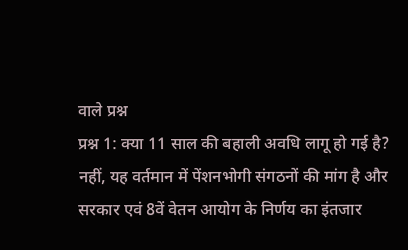वाले प्रश्न
प्रश्न 1: क्या 11 साल की बहाली अवधि लागू हो गई है?
नहीं, यह वर्तमान में पेंशनभोगी संगठनों की मांग है और सरकार एवं 8वें वेतन आयोग के निर्णय का इंतजार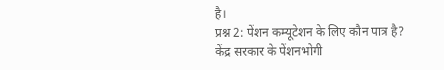है।
प्रश्न 2: पेंशन कम्यूटेशन के लिए कौन पात्र है?
केंद्र सरकार के पेंशनभोगी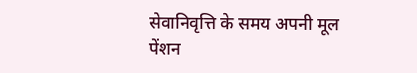सेवानिवृत्ति के समय अपनी मूल पेंशन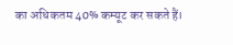का अधिकतम 40% कम्यूट कर सकते हैं।